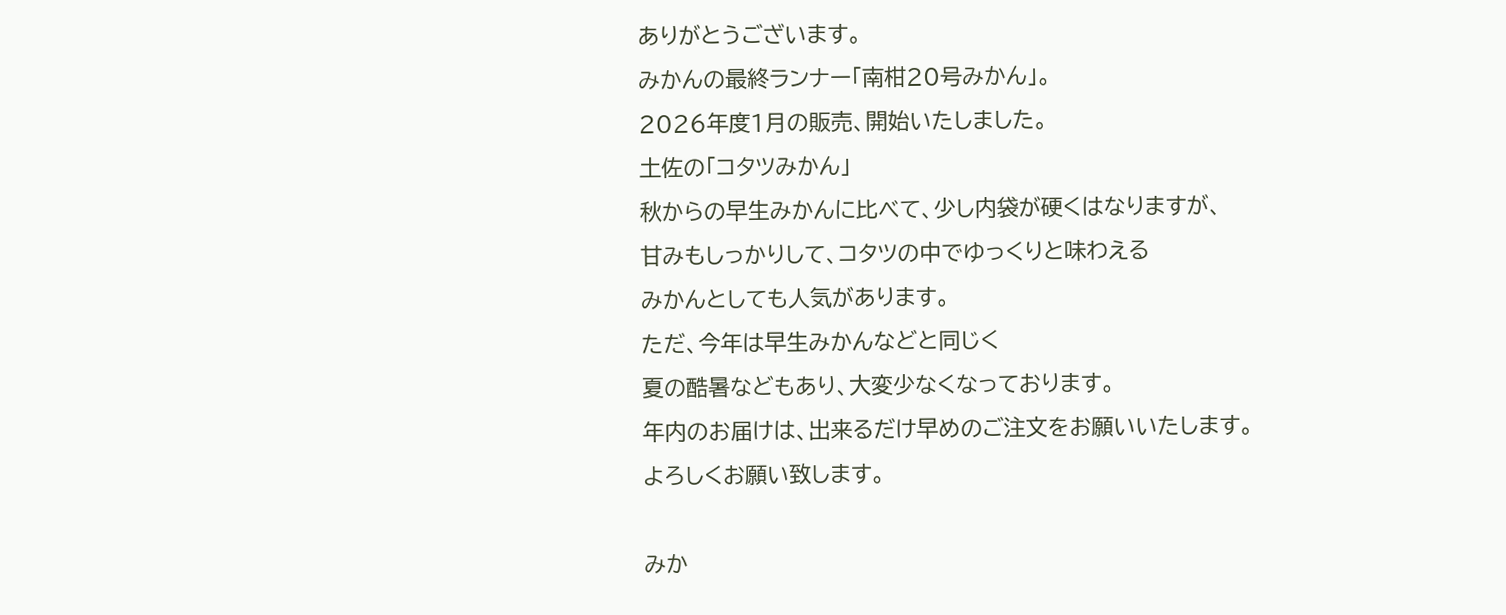ありがとうございます。
みかんの最終ランナー「南柑20号みかん」。
2026年度1月の販売、開始いたしました。
土佐の「コタツみかん」
秋からの早生みかんに比べて、少し内袋が硬くはなりますが、
甘みもしっかりして、コタツの中でゆっくりと味わえる
みかんとしても人気があります。
ただ、今年は早生みかんなどと同じく
夏の酷暑などもあり、大変少なくなっております。
年内のお届けは、出来るだけ早めのご注文をお願いいたします。
よろしくお願い致します。

みか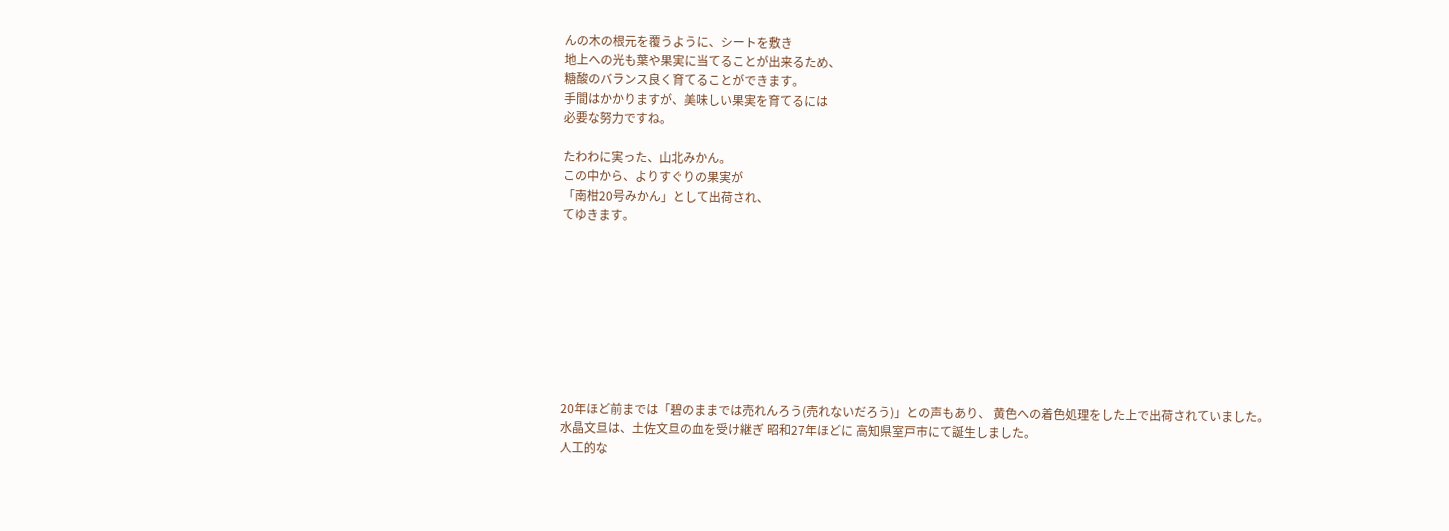んの木の根元を覆うように、シートを敷き
地上への光も葉や果実に当てることが出来るため、
糖酸のバランス良く育てることができます。
手間はかかりますが、美味しい果実を育てるには
必要な努力ですね。

たわわに実った、山北みかん。
この中から、よりすぐりの果実が
「南柑20号みかん」として出荷され、
てゆきます。









20年ほど前までは「碧のままでは売れんろう(売れないだろう)」との声もあり、 黄色への着色処理をした上で出荷されていました。
水晶文旦は、土佐文旦の血を受け継ぎ 昭和27年ほどに 高知県室戸市にて誕生しました。
人工的な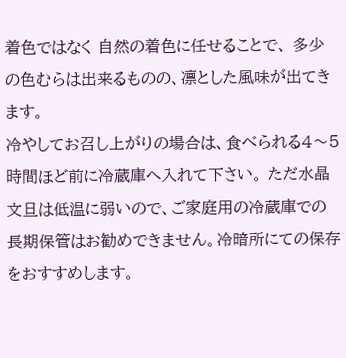着色ではなく 自然の着色に任せることで、 多少の色むらは出来るものの、凛とした風味が出てきます。
冷やしてお召し上がりの場合は、食べられる4〜5時間ほど前に冷蔵庫へ入れて下さい。 ただ水晶文旦は低温に弱いので、ご家庭用の冷蔵庫での長期保管はお勧めできません。冷暗所にての保存をおすすめします。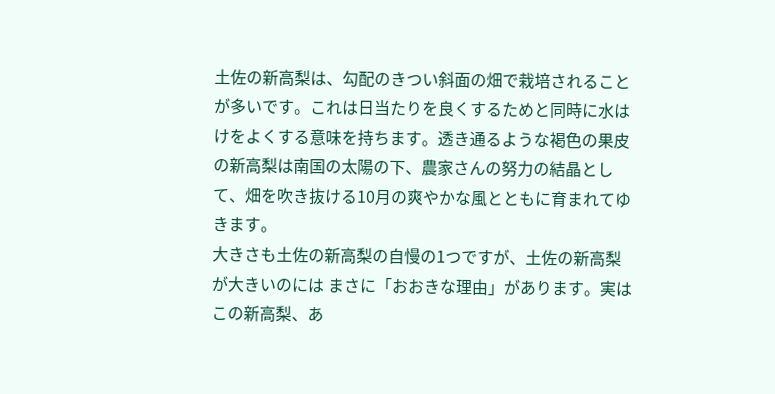土佐の新高梨は、勾配のきつい斜面の畑で栽培されることが多いです。これは日当たりを良くするためと同時に水はけをよくする意味を持ちます。透き通るような褐色の果皮の新高梨は南国の太陽の下、農家さんの努力の結晶として、畑を吹き抜ける10月の爽やかな風とともに育まれてゆきます。
大きさも土佐の新高梨の自慢の1つですが、土佐の新高梨が大きいのには まさに「おおきな理由」があります。実はこの新高梨、あ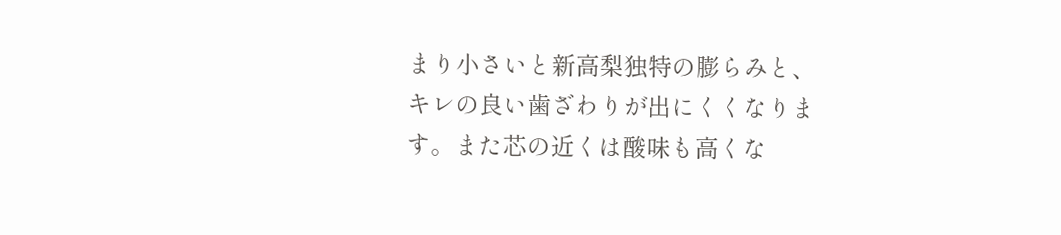まり小さいと新高梨独特の膨らみと、キレの良い歯ざわりが出にくくなります。また芯の近くは酸味も高くな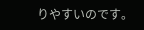りやすいのです。